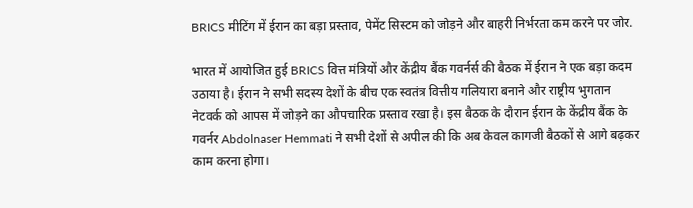BRICS मीटिंग में ईरान का बड़ा प्रस्ताव, पेमेंट सिस्टम को जोड़ने और बाहरी निर्भरता कम करने पर जोर.

भारत में आयोजित हुई BRICS वित्त मंत्रियों और केंद्रीय बैंक गवर्नर्स की बैठक में ईरान ने एक बड़ा कदम उठाया है। ईरान ने सभी सदस्य देशों के बीच एक स्वतंत्र वित्तीय गलियारा बनाने और राष्ट्रीय भुगतान नेटवर्क को आपस में जोड़ने का औपचारिक प्रस्ताव रखा है। इस बैठक के दौरान ईरान के केंद्रीय बैंक के गवर्नर Abdolnaser Hemmati ने सभी देशों से अपील की कि अब केवल कागजी बैठकों से आगे बढ़कर काम करना होगा।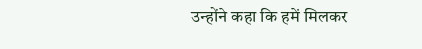उन्होंने कहा कि हमें मिलकर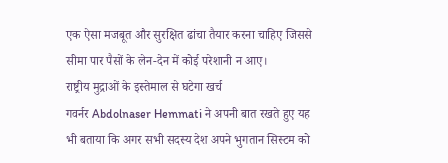एक ऐसा मजबूत और सुरक्षित ढांचा तैयार करना चाहिए जिससे सीमा पार पैसों के लेन-देन में कोई परेशानी न आए।
राष्ट्रीय मुद्राओं के इस्तेमाल से घटेगा खर्च
गवर्नर Abdolnaser Hemmati ने अपनी बात रखते हुए यह भी बताया कि अगर सभी सदस्य देश अपने भुगतान सिस्टम को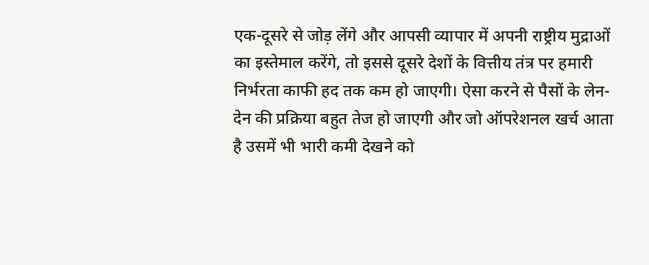एक-दूसरे से जोड़ लेंगे और आपसी व्यापार में अपनी राष्ट्रीय मुद्राओं का इस्तेमाल करेंगे, तो इससे दूसरे देशों के वित्तीय तंत्र पर हमारी निर्भरता काफी हद तक कम हो जाएगी। ऐसा करने से पैसों के लेन-देन की प्रक्रिया बहुत तेज हो जाएगी और जो ऑपरेशनल खर्च आता है उसमें भी भारी कमी देखने को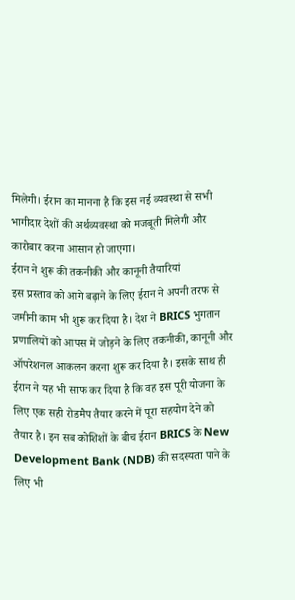मिलेगी। ईरान का मानना है कि इस नई व्यवस्था से सभी भागीदार देशों की अर्थव्यवस्था को मजबूती मिलेगी और कारोबार करना आसान हो जाएगा।
ईरान ने शुरू की तकनीकी और कानूनी तैयारियां
इस प्रस्ताव को आगे बढ़ाने के लिए ईरान ने अपनी तरफ से जमीनी काम भी शुरू कर दिया है। देश ने BRICS भुगतान प्रणालियों को आपस में जोड़ने के लिए तकनीकी, कानूनी और ऑपरेशनल आकलन करना शुरू कर दिया है। इसके साथ ही ईरान ने यह भी साफ कर दिया है कि वह इस पूरी योजना के लिए एक सही रोडमैप तैयार करने में पूरा सहयोग देने को तैयार है। इन सब कोशिशों के बीच ईरान BRICS के New Development Bank (NDB) की सदस्यता पाने के लिए भी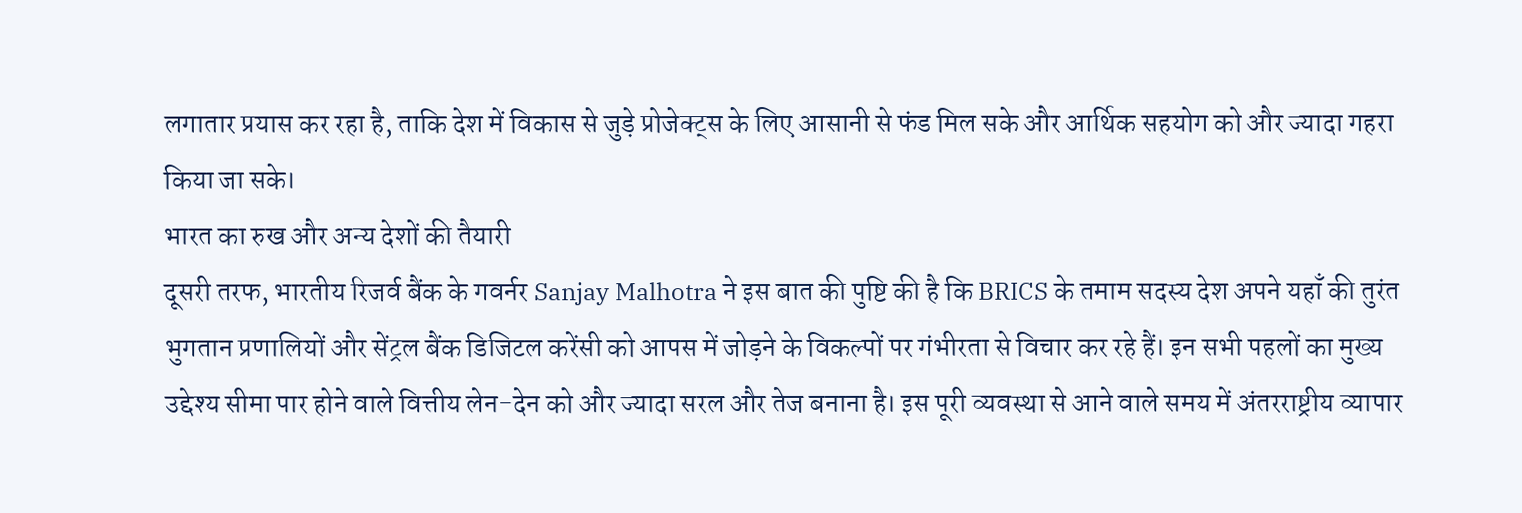लगातार प्रयास कर रहा है, ताकि देश में विकास से जुड़े प्रोजेक्ट्स के लिए आसानी से फंड मिल सके और आर्थिक सहयोग को और ज्यादा गहरा किया जा सके।
भारत का रुख और अन्य देशों की तैयारी
दूसरी तरफ, भारतीय रिजर्व बैंक के गवर्नर Sanjay Malhotra ने इस बात की पुष्टि की है कि BRICS के तमाम सदस्य देश अपने यहाँ की तुरंत भुगतान प्रणालियों और सेंट्रल बैंक डिजिटल करेंसी को आपस में जोड़ने के विकल्पों पर गंभीरता से विचार कर रहे हैं। इन सभी पहलों का मुख्य उद्देश्य सीमा पार होने वाले वित्तीय लेन-देन को और ज्यादा सरल और तेज बनाना है। इस पूरी व्यवस्था से आने वाले समय में अंतरराष्ट्रीय व्यापार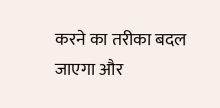करने का तरीका बदल जाएगा और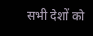सभी देशों को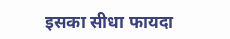इसका सीधा फायदा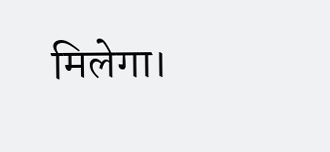मिलेगा।